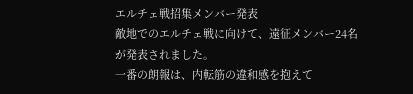エルチェ戦招集メンバー発表
敵地でのエルチェ戦に向けて、遠征メンバー24名が発表されました。
一番の朗報は、内転筋の違和感を抱えて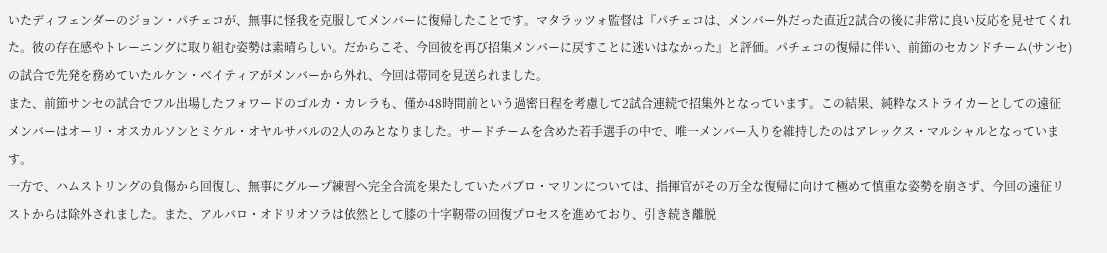いたディフェンダーのジョン・パチェコが、無事に怪我を克服してメンバーに復帰したことです。マタラッツォ監督は『パチェコは、メンバー外だった直近2試合の後に非常に良い反応を見せてくれた。彼の存在感やトレーニングに取り組む姿勢は素晴らしい。だからこそ、今回彼を再び招集メンバーに戻すことに迷いはなかった』と評価。パチェコの復帰に伴い、前節のセカンドチーム(サンセ)の試合で先発を務めていたルケン・ベイティアがメンバーから外れ、今回は帯同を見送られました。
また、前節サンセの試合でフル出場したフォワードのゴルカ・カレラも、僅か48時間前という過密日程を考慮して2試合連続で招集外となっています。この結果、純粋なストライカーとしての遠征メンバーはオーリ・オスカルソンとミケル・オヤルサバルの2人のみとなりました。サードチームを含めた若手選手の中で、唯一メンバー入りを維持したのはアレックス・マルシャルとなっています。
一方で、ハムストリングの負傷から回復し、無事にグループ練習へ完全合流を果たしていたパブロ・マリンについては、指揮官がその万全な復帰に向けて極めて慎重な姿勢を崩さず、今回の遠征リストからは除外されました。また、アルバロ・オドリオソラは依然として膝の十字靭帯の回復プロセスを進めており、引き続き離脱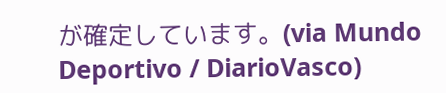が確定しています。(via Mundo Deportivo / DiarioVasco)